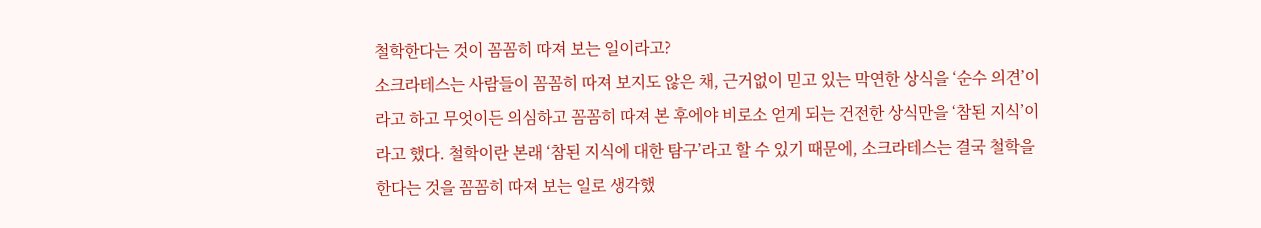철학한다는 것이 꼼꼼히 따져 보는 일이라고?
소크라테스는 사람들이 꼼꼼히 따져 보지도 않은 채, 근거없이 믿고 있는 막연한 상식을 ‘순수 의견’이라고 하고 무엇이든 의심하고 꼼꼼히 따져 본 후에야 비로소 얻게 되는 건전한 상식만을 ‘참된 지식’이라고 했다. 철학이란 본래 ‘참된 지식에 대한 탐구’라고 할 수 있기 때문에, 소크라테스는 결국 철학을 한다는 것을 꼼꼼히 따져 보는 일로 생각했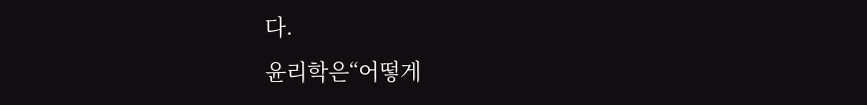다.
윤리학은“어떻게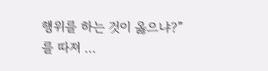행위를 하는 것이 옳으냐?”를 따져 …